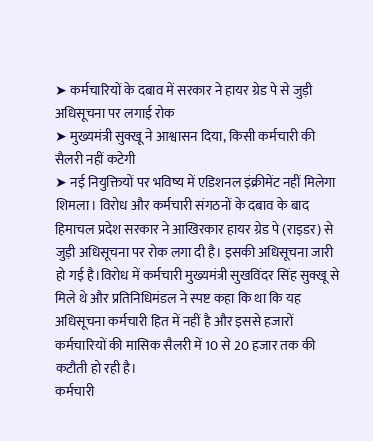➤ कर्मचारियों के दबाव में सरकार ने हायर ग्रेड पे से जुड़ी अधिसूचना पर लगाई रोक
➤ मुख्यमंत्री सुक्खू ने आश्वासन दिया, किसी कर्मचारी की सैलरी नहीं कटेगी
➤ नई नियुक्तियों पर भविष्य में एडिशनल इंक्रीमेंट नहीं मिलेगा
शिमला। विरोध और कर्मचारी संगठनों के दबाव के बाद हिमाचल प्रदेश सरकार ने आखिरकार हायर ग्रेड पे (राइडर) से जुड़ी अधिसूचना पर रोक लगा दी है। इसकी अधिसूचना जारी हो गई है।विरोध में कर्मचारी मुख्यमंत्री सुखविंदर सिंह सुक्खू से मिले थे और प्रतिनिधिमंडल ने स्पष्ट कहा कि था कि यह अधिसूचना कर्मचारी हित में नहीं है और इससे हजारों कर्मचारियों की मासिक सैलरी में 10 से 20 हजार तक की कटौती हो रही है।
कर्मचारी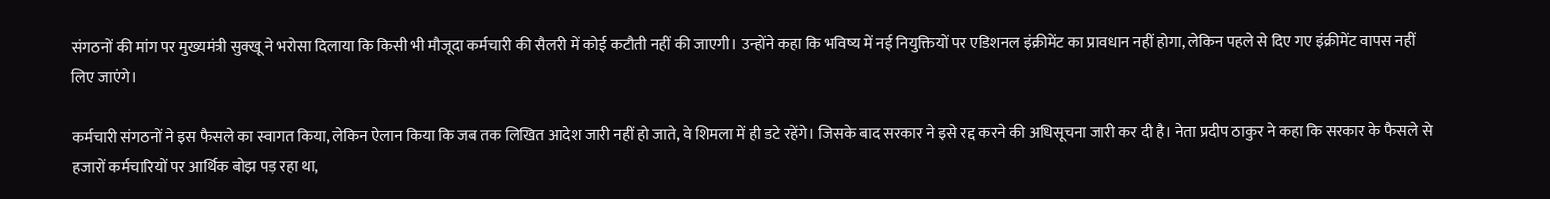संगठनों की मांग पर मुख्यमंत्री सुक्खू ने भरोसा दिलाया कि किसी भी मौजूदा कर्मचारी की सैलरी में कोई कटौती नहीं की जाएगी। उन्होंने कहा कि भविष्य में नई नियुक्तियों पर एडिशनल इंक्रीमेंट का प्रावधान नहीं होगा, लेकिन पहले से दिए गए इंक्रीमेंट वापस नहीं लिए जाएंगे।

कर्मचारी संगठनों ने इस फैसले का स्वागत किया, लेकिन ऐलान किया कि जब तक लिखित आदेश जारी नहीं हो जाते, वे शिमला में ही डटे रहेंगे। जिसके बाद सरकार ने इसे रद्द करने की अधिसूचना जारी कर दी है। नेता प्रदीप ठाकुर ने कहा कि सरकार के फैसले से हजारों कर्मचारियों पर आर्थिक बोझ पड़ रहा था,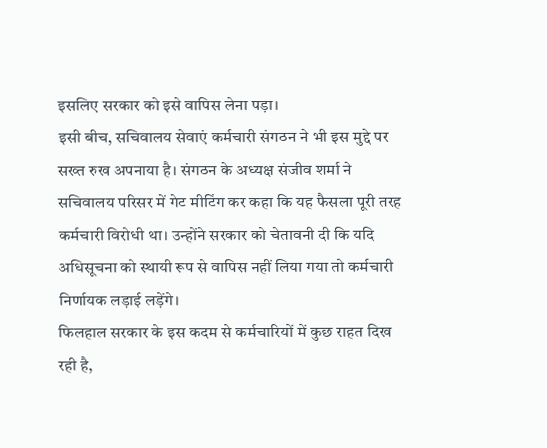इसलिए सरकार को इसे वापिस लेना पड़ा।
इसी बीच, सचिवालय सेवाएं कर्मचारी संगठन ने भी इस मुद्दे पर सख्त रुख अपनाया है। संगठन के अध्यक्ष संजीव शर्मा ने सचिवालय परिसर में गेट मीटिंग कर कहा कि यह फैसला पूरी तरह कर्मचारी विरोधी था। उन्होंने सरकार को चेतावनी दी कि यदि अधिसूचना को स्थायी रूप से वापिस नहीं लिया गया तो कर्मचारी निर्णायक लड़ाई लड़ेंगे।
फिलहाल सरकार के इस कदम से कर्मचारियों में कुछ राहत दिख रही है,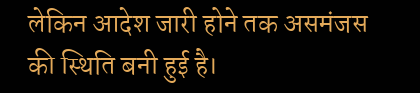लेकिन आदेश जारी होने तक असमंजस की स्थिति बनी हुई है।